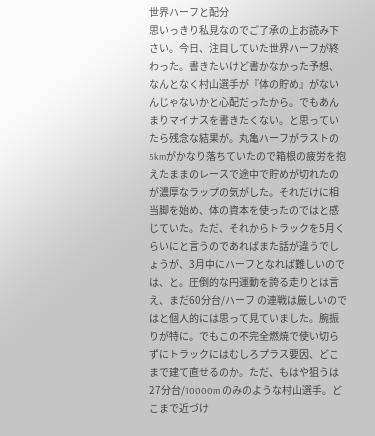世界ハーフと配分
思いっきり私見なのでご了承の上お読み下さい。今日、注目していた世界ハーフが終わった。書きたいけど書かなかった予想、なんとなく村山選手が『体の貯め』がないんじゃないかと心配だったから。でもあんまりマイナスを書きたくない。と思っていたら残念な結果が。丸亀ハーフがラストの5kmがかなり落ちていたので箱根の疲労を抱えたままのレースで途中で貯めが切れたのが濃厚なラップの気がした。それだけに相当脚を始め、体の資本を使ったのではと感じていた。ただ、それからトラックを5月くらいにと言うのであればまた話が違うでしょうが、3月中にハーフとなれば難しいのでは、と。圧倒的な円運動を誇る走りとは言え、まだ60分台/ハーフ の連戦は厳しいのではと個人的には思って見ていました。腕振りが特に。でもこの不完全燃焼で使い切らずにトラックにはむしろプラス要因、どこまで建て直せるのか。ただ、もはや狙うは27分台/10000m のみのような村山選手。どこまで近づけ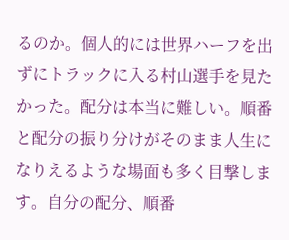るのか。個人的には世界ハーフを出ずにトラックに入る村山選手を見たかった。配分は本当に難しい。順番と配分の振り分けがそのまま人生になりえるような場面も多く目撃します。自分の配分、順番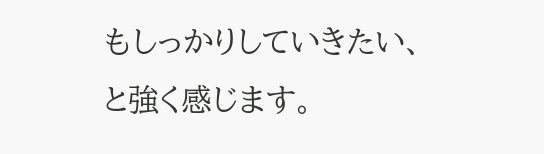もしっかりしていきたい、と強く感じます。